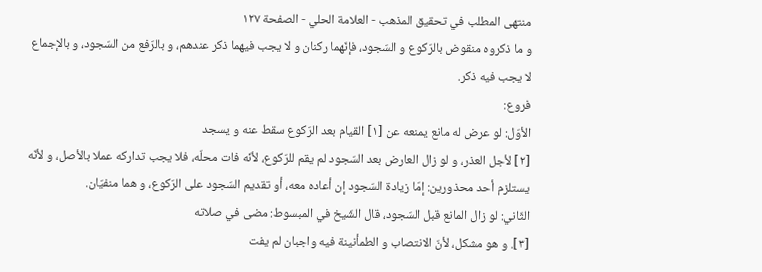منتهى المطلب في تحقيق المذهب - العلامة الحلي - الصفحة ١٢٧
و ما ذكروه منقوض بالرّكوع و السّجود، فإنّهما ركنان و لا يجب فيهما ذكر عندهم، و بالرّفع من السّجود، و بالإجماع لا يجب فيه ذكر.
فروع:
الأوّل: لو عرض له مانع يمنعه عن [١] القيام بعد الرّكوع سقط عنه و يسجد
[٢] لأجل العذر، و لو زال العارض بعد السّجود لم يقم للرّكوع، لأنّه فات محلّه، فلا يجب تداركه عملا بالأصل، و لأنّه يستلزم أحد محذورين: إمّا زيادة السّجود إن أعاده معه، أو تقديم السّجود على الرّكوع، و هما منفيّان.
الثّاني: لو زال المانع قبل السّجود، قال الشّيخ في المبسوط: مضى في صلاته
[٣]. و هو مشكل، لأنّ الانتصاب و الطمأنينة فيه واجبان لم يفت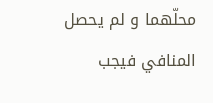محلّهما و لم يحصل المنافي فيجب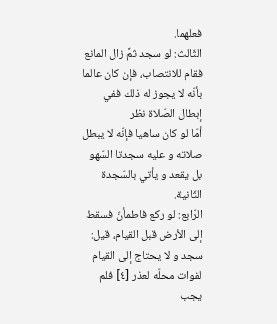فعلهما.
الثّالث: لو سجد ثمَّ زال المانع فقام للانتصاب، فإن كان عالما بأنّه لا يجوز له ذلك ففي إبطال الصّلاة نظر
أمّا لو كان ساهيا فإنّه لا يبطل صلاته و عليه سجدتا السّهو بل يقعد و يأتي بالسّجدة الثّانية.
الرّابع: لو ركع فاطمأنّ فسقط إلى الأرض قبل القيام، قيل: سجد و لا يحتاج إلى القيام
لفوات محلّه لعذر [٤] فلم يجب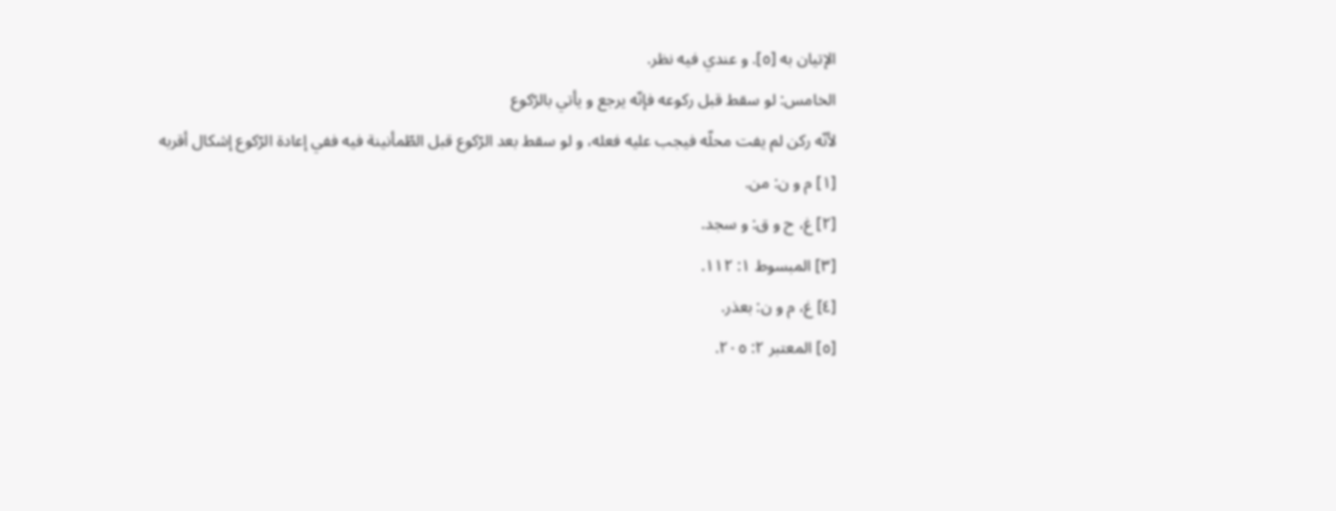الإتيان به [٥]. و عندي فيه نظر.
الخامس: لو سقط قبل ركوعه فإنّه يرجع و يأتي بالرّكوع
لأنّه ركن لم يفت محلّه فيجب عليه فعله، و لو سقط بعد الرّكوع قبل الطّمأنينة فيه ففي إعادة الرّكوع إشكال أقربه
[١] م و ن: من.
[٢] غ، ح و ق: و سجد.
[٣] المبسوط ١: ١١٢.
[٤] غ، م و ن: بعذر.
[٥] المعتبر ٢: ٢٠٥.